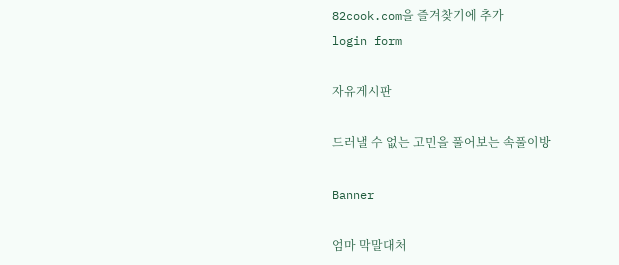82cook.com을 즐겨찾기에 추가
login form

자유게시판

드러낼 수 없는 고민을 풀어보는 속풀이방

Banner

엄마 막말대처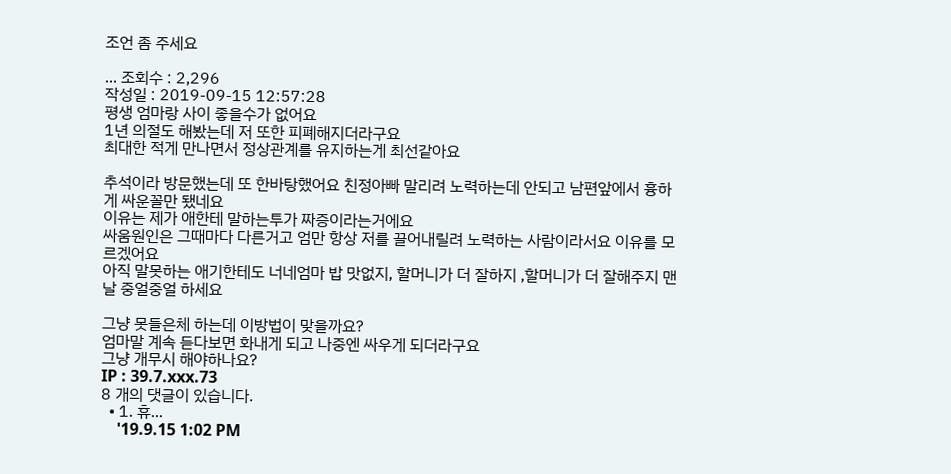조언 좀 주세요

... 조회수 : 2,296
작성일 : 2019-09-15 12:57:28
평생 엄마랑 사이 좋을수가 없어요
1년 의절도 해봤는데 저 또한 피폐해지더라구요
최대한 적게 만나면서 정상관계를 유지하는게 최선같아요

추석이라 방문했는데 또 한바탕했어요 친정아빠 말리려 노력하는데 안되고 남편앞에서 흉하게 싸운꼴만 됐네요
이유는 제가 애한테 말하는투가 짜증이라는거에요
싸움원인은 그때마다 다른거고 엄만 항상 저를 끌어내릴려 노력하는 사람이라서요 이유를 모르겠어요
아직 말못하는 애기한테도 너네엄마 밥 맛없지, 할머니가 더 잘하지 ,할머니가 더 잘해주지 맨날 중얼중얼 하세요

그냥 못들은체 하는데 이방법이 맞을까요?
엄마말 계속 듣다보면 화내게 되고 나중엔 싸우게 되더라구요
그냥 개무시 해야하나요?
IP : 39.7.xxx.73
8 개의 댓글이 있습니다.
  • 1. 휴...
    '19.9.15 1:02 PM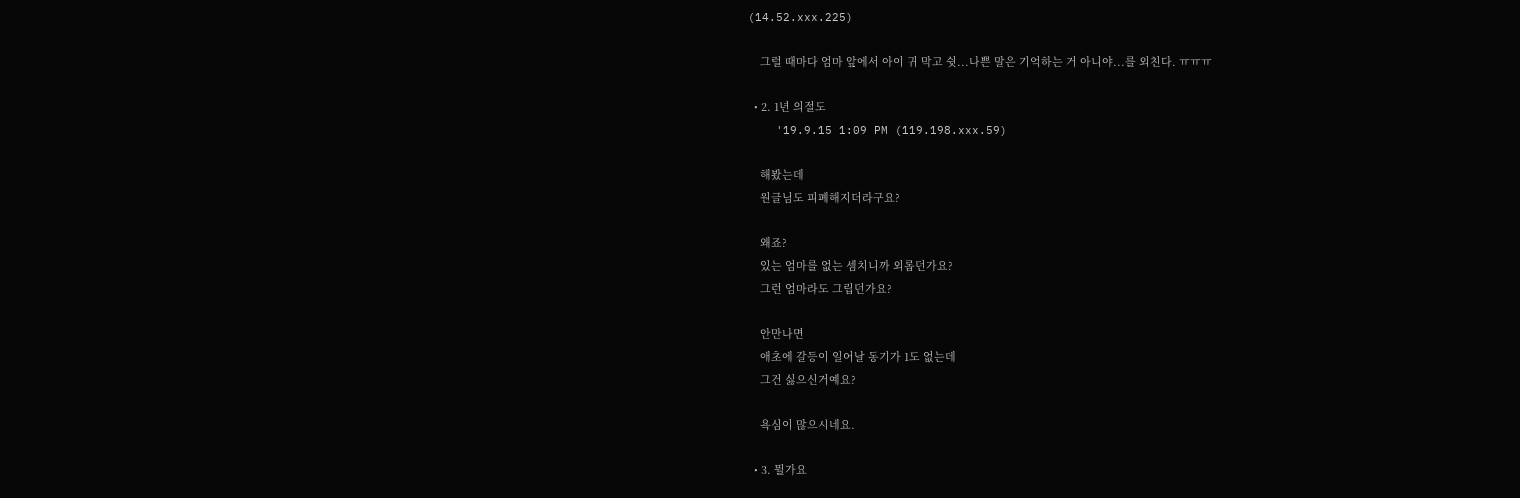(14.52.xxx.225)

    그럴 때마다 엄마 앞에서 아이 귀 막고 쉿...나쁜 말은 기억하는 거 아니야...를 외친다. ㅠㅠㅠ

  • 2. 1년 의절도
    '19.9.15 1:09 PM (119.198.xxx.59)

    해봤는데
    원글님도 피폐해지더라구요?

    왜죠?
    있는 엄마를 없는 셈치니까 외롭던가요?
    그런 엄마라도 그립던가요?

    안만나면
    애초에 갈등이 일어날 동기가 1도 없는데
    그건 싫으신거예요?

    욕심이 많으시네요.

  • 3. 뭘가요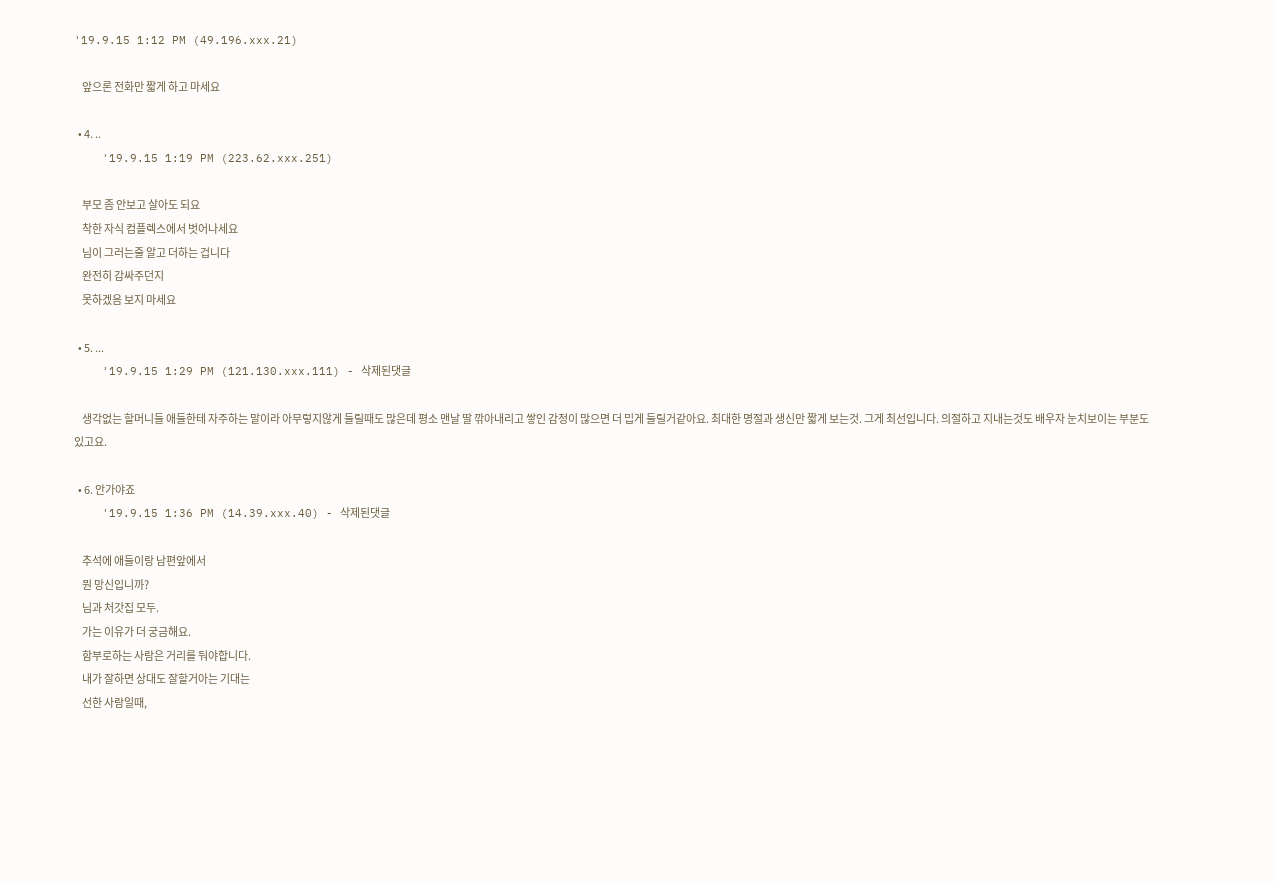'19.9.15 1:12 PM (49.196.xxx.21)

    앞으론 전화만 짧게 하고 마세요

  • 4. ..
    '19.9.15 1:19 PM (223.62.xxx.251)

    부모 좀 안보고 살아도 되요
    착한 자식 컴플렉스에서 벗어나세요
    님이 그러는줄 알고 더하는 겁니다
    완전히 감싸주던지
    못하겠음 보지 마세요

  • 5. ...
    '19.9.15 1:29 PM (121.130.xxx.111) - 삭제된댓글

    생각없는 할머니들 애들한테 자주하는 말이라 아무렇지않게 들릴때도 많은데 평소 맨날 딸 깎아내리고 쌓인 감정이 많으면 더 밉게 들릴거같아요. 최대한 명절과 생신만 짧게 보는것. 그게 최선입니다. 의절하고 지내는것도 배우자 눈치보이는 부분도 있고요.

  • 6. 안가야죠
    '19.9.15 1:36 PM (14.39.xxx.40) - 삭제된댓글

    추석에 애들이랑 남편앞에서
    뭔 망신입니까?
    님과 처갓집 모두.
    가는 이유가 더 궁금해요.
    함부로하는 사람은 거리를 둬야합니다.
    내가 잘하면 상대도 잘할거아는 기대는
    선한 사람일때,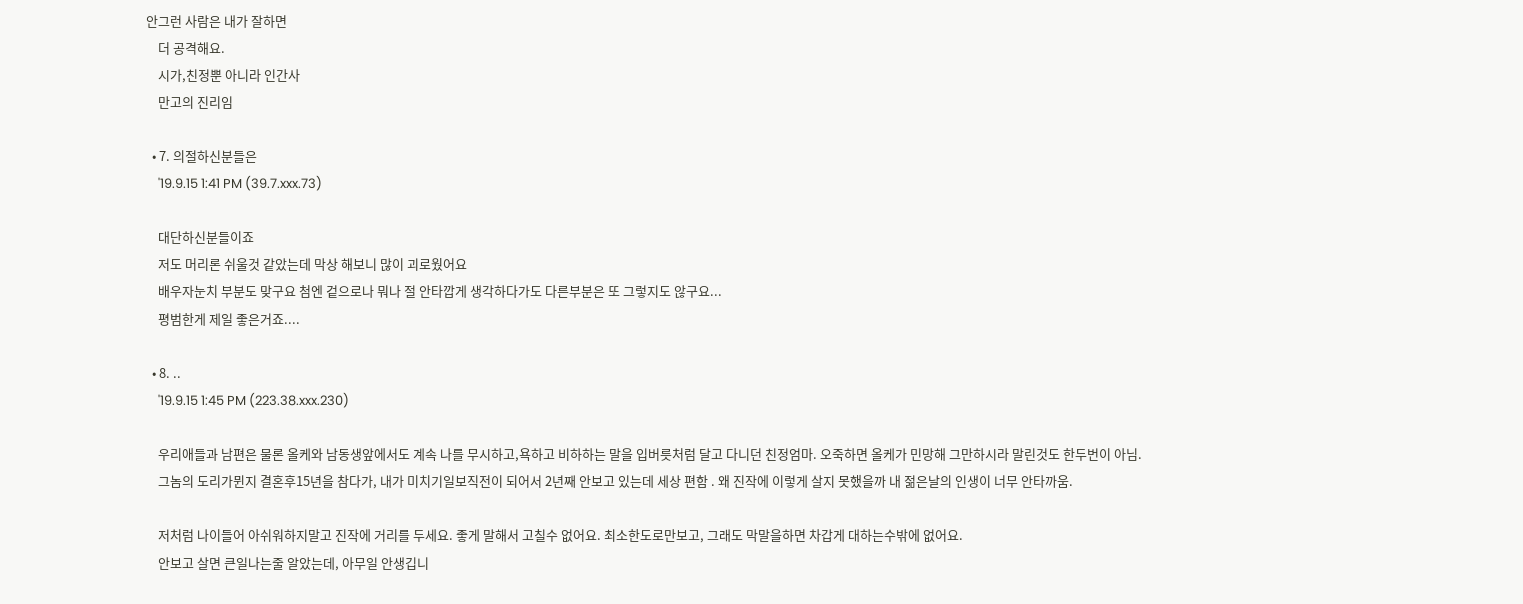안그런 사람은 내가 잘하면
    더 공격해요.
    시가,친정뿐 아니라 인간사
    만고의 진리임

  • 7. 의절하신분들은
    '19.9.15 1:41 PM (39.7.xxx.73)

    대단하신분들이죠
    저도 머리론 쉬울것 같았는데 막상 해보니 많이 괴로웠어요
    배우자눈치 부분도 맞구요 첨엔 겉으로나 뭐나 절 안타깝게 생각하다가도 다른부분은 또 그렇지도 않구요...
    평범한게 제일 좋은거죠....

  • 8. ..
    '19.9.15 1:45 PM (223.38.xxx.230)

    우리애들과 남편은 물론 올케와 남동생앞에서도 계속 나를 무시하고,욕하고 비하하는 말을 입버릇처럼 달고 다니던 친정엄마. 오죽하면 올케가 민망해 그만하시라 말린것도 한두번이 아님.
    그놈의 도리가뮌지 결혼후15년을 참다가, 내가 미치기일보직전이 되어서 2년째 안보고 있는데 세상 편함 . 왜 진작에 이렇게 살지 못했을까 내 젊은날의 인생이 너무 안타까움.

    저처럼 나이들어 아쉬워하지말고 진작에 거리를 두세요. 좋게 말해서 고칠수 없어요. 최소한도로만보고, 그래도 막말을하면 차갑게 대하는수밖에 없어요.
    안보고 살면 큰일나는줄 알았는데, 아무일 안생깁니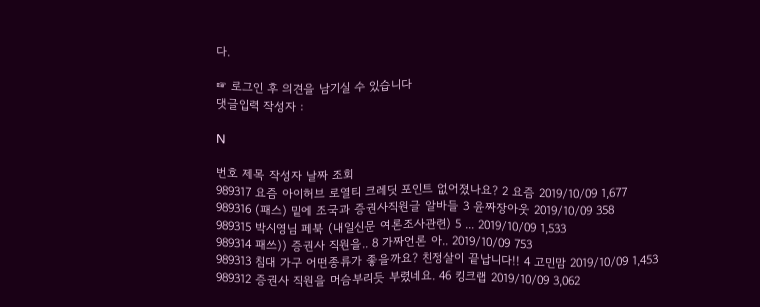다.

☞ 로그인 후 의견을 남기실 수 있습니다
댓글입력 작성자 :

N

번호 제목 작성자 날짜 조회
989317 요즘 아이허브 로열티 크레딧 포인트 없어졌나요? 2 요즘 2019/10/09 1,677
989316 (패스) 밑에 조국과 증권사직원글 알바들 3 윤짜장아웃 2019/10/09 358
989315 박시영님 페북 (내일신문 여론조사관련) 5 ... 2019/10/09 1,533
989314 패쓰)) 증권사 직원을.. 8 가짜언론 아.. 2019/10/09 753
989313 침대 가구 어떤종류가 좋을까요? 친정살이 끝납니다!! 4 고민맘 2019/10/09 1,453
989312 증권사 직원을 머슴부리듯 부렸네요. 46 킹크랩 2019/10/09 3,062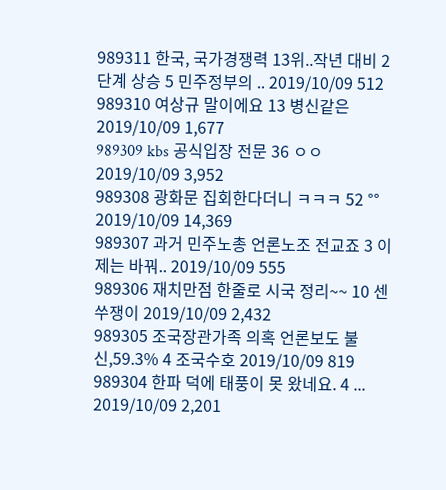989311 한국, 국가경쟁력 13위..작년 대비 2단계 상승 5 민주정부의 .. 2019/10/09 512
989310 여상규 말이에요 13 병신같은 2019/10/09 1,677
989309 kbs 공식입장 전문 36 ㅇㅇ 2019/10/09 3,952
989308 광화문 집회한다더니 ㅋㅋㅋ 52 °° 2019/10/09 14,369
989307 과거 민주노총 언론노조 전교죠 3 이제는 바꿔.. 2019/10/09 555
989306 재치만점 한줄로 시국 정리~~ 10 센쑤쟁이 2019/10/09 2,432
989305 조국장관가족 의혹 언론보도 불신,59.3% 4 조국수호 2019/10/09 819
989304 한파 덕에 태풍이 못 왔네요. 4 ... 2019/10/09 2,201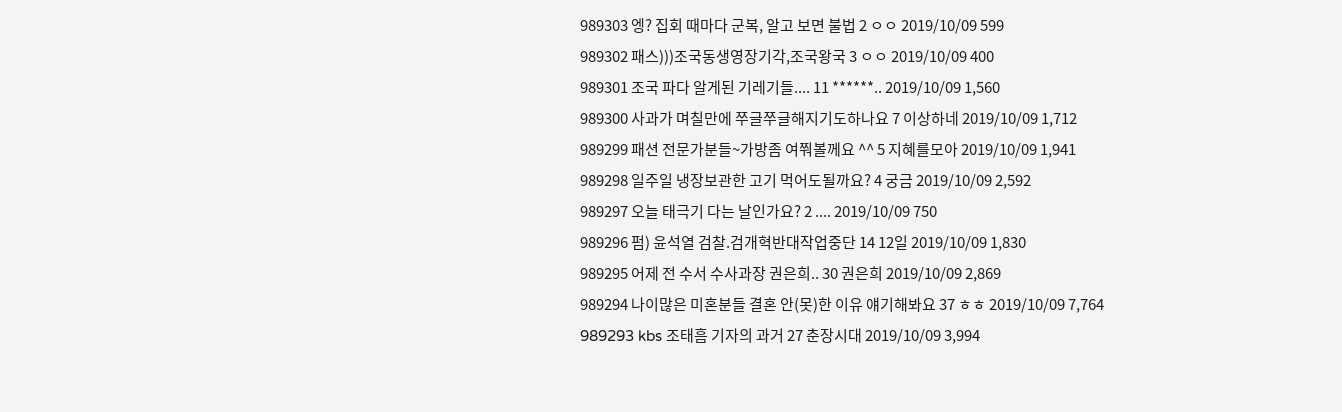989303 엥? 집회 때마다 군복, 알고 보면 불법 2 ㅇㅇ 2019/10/09 599
989302 패스)))조국동생영장기각,조국왕국 3 ㅇㅇ 2019/10/09 400
989301 조국 파다 알게된 기레기들.... 11 ******.. 2019/10/09 1,560
989300 사과가 며칠만에 쭈글쭈글해지기도하나요 7 이상하네 2019/10/09 1,712
989299 패션 전문가분들~가방좀 여쭤볼께요 ^^ 5 지혜를모아 2019/10/09 1,941
989298 일주일 냉장보관한 고기 먹어도될까요? 4 궁금 2019/10/09 2,592
989297 오늘 태극기 다는 날인가요? 2 .... 2019/10/09 750
989296 펌) 윤석열 검찰.검개혁반대작업중단 14 12일 2019/10/09 1,830
989295 어제 전 수서 수사과장 권은희.. 30 권은희 2019/10/09 2,869
989294 나이많은 미혼분들 결혼 안(못)한 이유 얘기해봐요 37 ㅎㅎ 2019/10/09 7,764
989293 kbs 조태흠 기자의 과거 27 춘장시대 2019/10/09 3,994